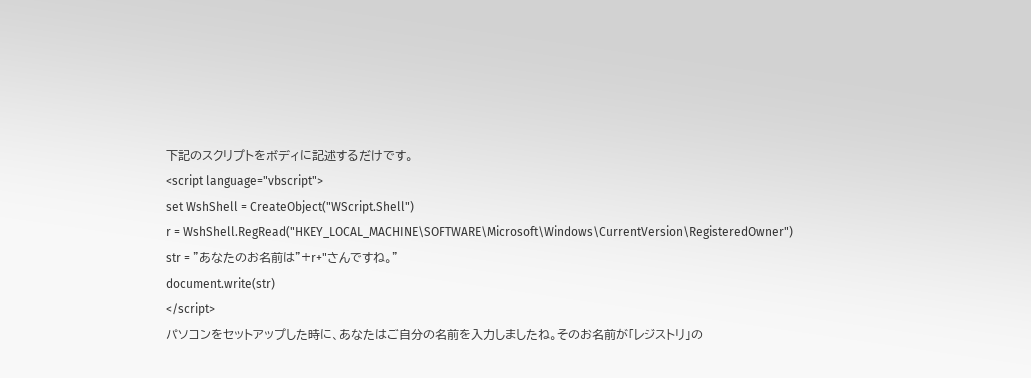下記のスクリプトをボディに記述するだけです。
<script language="vbscript">
set WshShell = CreateObject("WScript.Shell")
r = WshShell.RegRead("HKEY_LOCAL_MACHINE\SOFTWARE\Microsoft\Windows\CurrentVersion\RegisteredOwner")
str = "あなたのお名前は"+r+"さんですね。"
document.write(str)
</script>
パソコンをセットアップした時に、あなたはご自分の名前を入力しましたね。そのお名前が「レジストリ」の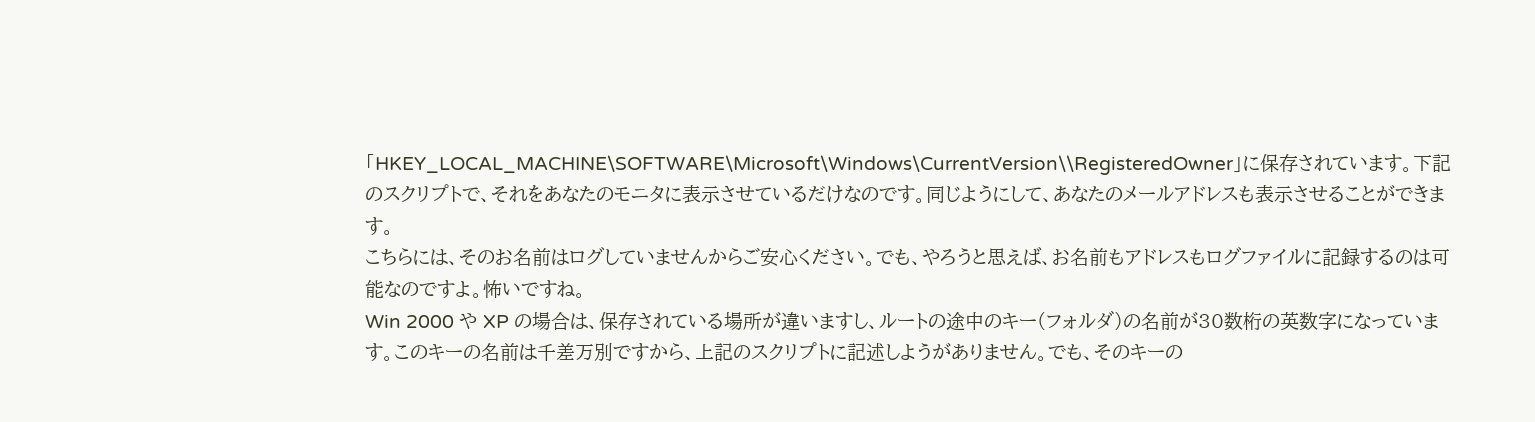「HKEY_LOCAL_MACHINE\SOFTWARE\Microsoft\Windows\CurrentVersion\\RegisteredOwner」に保存されています。下記のスクリプトで、それをあなたのモニタに表示させているだけなのです。同じようにして、あなたのメールアドレスも表示させることができます。
こちらには、そのお名前はログしていませんからご安心ください。でも、やろうと思えば、お名前もアドレスもログファイルに記録するのは可能なのですよ。怖いですね。
Win 2000 や XP の場合は、保存されている場所が違いますし、ルートの途中のキー(フォルダ)の名前が30数桁の英数字になっています。このキーの名前は千差万別ですから、上記のスクリプトに記述しようがありません。でも、そのキーの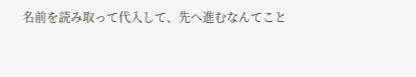名前を読み取って代入して、先へ進むなんてこと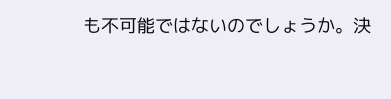も不可能ではないのでしょうか。決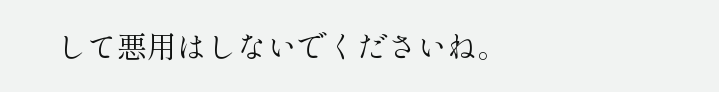して悪用はしないでくださいね。